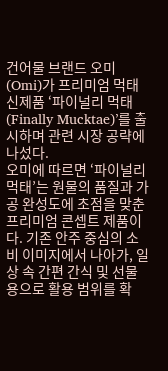건어물 브랜드 오미(Omi)가 프리미엄 먹태 신제품 ‘파이널리 먹태(Finally Mucktae)’를 출시하며 관련 시장 공략에 나섰다.
오미에 따르면 ‘파이널리 먹태’는 원물의 품질과 가공 완성도에 초점을 맞춘 프리미엄 콘셉트 제품이다. 기존 안주 중심의 소비 이미지에서 나아가, 일상 속 간편 간식 및 선물용으로 활용 범위를 확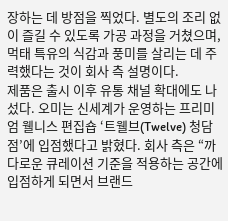장하는 데 방점을 찍었다. 별도의 조리 없이 즐길 수 있도록 가공 과정을 거쳤으며, 먹태 특유의 식감과 풍미를 살리는 데 주력했다는 것이 회사 측 설명이다.
제품은 출시 이후 유통 채널 확대에도 나섰다. 오미는 신세계가 운영하는 프리미엄 웰니스 편집숍 ‘트웰브(Twelve) 청담점’에 입점했다고 밝혔다. 회사 측은 “까다로운 큐레이션 기준을 적용하는 공간에 입점하게 되면서 브랜드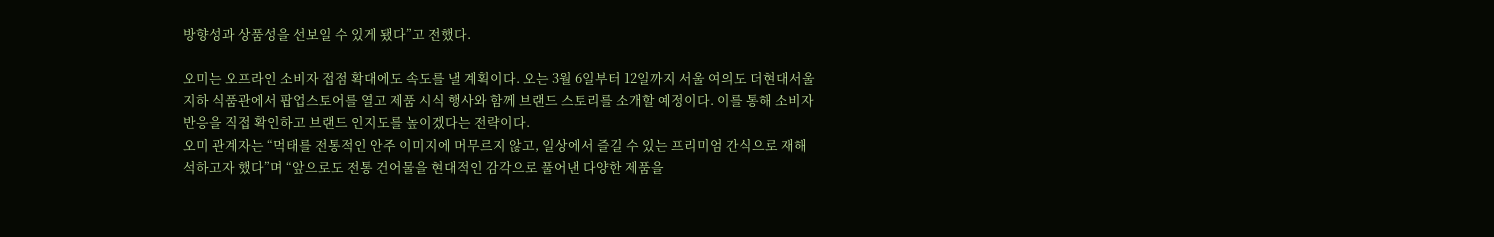방향성과 상품성을 선보일 수 있게 됐다”고 전했다.

오미는 오프라인 소비자 접점 확대에도 속도를 낼 계획이다. 오는 3월 6일부터 12일까지 서울 여의도 더현대서울 지하 식품관에서 팝업스토어를 열고 제품 시식 행사와 함께 브랜드 스토리를 소개할 예정이다. 이를 통해 소비자 반응을 직접 확인하고 브랜드 인지도를 높이겠다는 전략이다.
오미 관계자는 “먹태를 전통적인 안주 이미지에 머무르지 않고, 일상에서 즐길 수 있는 프리미엄 간식으로 재해석하고자 했다”며 “앞으로도 전통 건어물을 현대적인 감각으로 풀어낸 다양한 제품을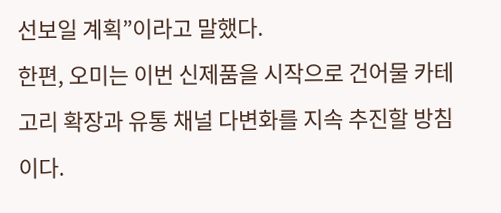선보일 계획”이라고 말했다.
한편, 오미는 이번 신제품을 시작으로 건어물 카테고리 확장과 유통 채널 다변화를 지속 추진할 방침이다.